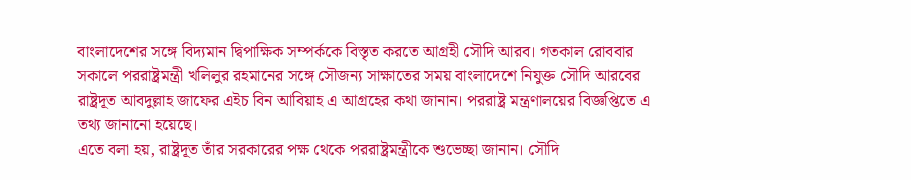বাংলাদেশের সঙ্গে বিদ্যমান দ্বিপাক্ষিক সম্পর্ককে বিস্তৃত করতে আগ্রহী সৌদি আরব। গতকাল রোববার সকালে পররাষ্ট্রমন্ত্রী খলিলুর রহমানের সঙ্গে সৌজন্য সাক্ষাতের সময় বাংলাদেশে নিযুক্ত সৌদি আরবের রাষ্ট্রদূত আবদুল্লাহ জাফের এইচ বিন আবিয়াহ এ আগ্রহের কথা জানান। পররাষ্ট্র মন্ত্রণালয়ের বিজ্ঞপ্তিতে এ তথ্য জানানো হয়েছে।
এতে বলা হয়, রাষ্ট্রদূত তাঁর সরকারের পক্ষ থেকে পররাষ্ট্রমন্ত্রীকে শুভেচ্ছা জানান। সৌদি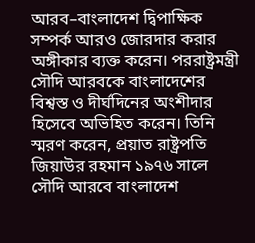আরব–বাংলাদেশ দ্বিপাক্ষিক সম্পর্ক আরও জোরদার করার অঙ্গীকার ব্যক্ত করেন। পররাষ্ট্রমন্ত্রী সৌদি আরবকে বাংলাদেশের বিশ্বস্ত ও দীর্ঘদিনের অংশীদার হিসেবে অভিহিত করেন। তিনি স্মরণ করেন, প্রয়াত রাষ্ট্রপতি জিয়াউর রহমান ১৯৭৬ সালে সৌদি আরবে বাংলাদেশ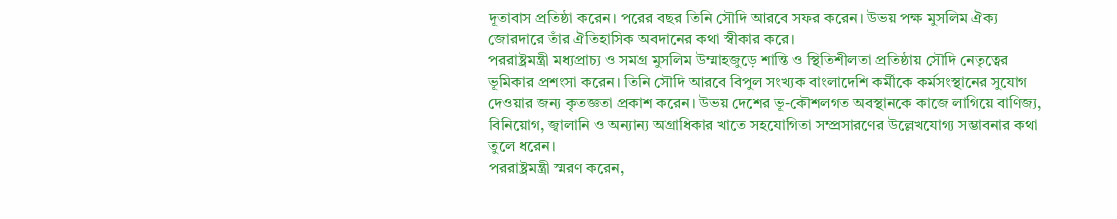দূতাবাস প্রতিষ্ঠা করেন। পরের বছর তিনি সৌদি আরবে সফর করেন। উভয় পক্ষ মুসলিম ঐক্য জোরদারে তাঁর ঐতিহাসিক অবদানের কথা স্বীকার করে।
পররাষ্ট্রমন্ত্রী মধ্যপ্রাচ্য ও সমগ্র মুসলিম উম্মাহজুড়ে শান্তি ও স্থিতিশীলতা প্রতিষ্ঠায় সৌদি নেতৃত্বের ভূমিকার প্রশংসা করেন। তিনি সৌদি আরবে বিপুল সংখ্যক বাংলাদেশি কর্মীকে কর্মসংস্থানের সুযোগ দেওয়ার জন্য কৃতজ্ঞতা প্রকাশ করেন। উভয় দেশের ভূ-কৌশলগত অবস্থানকে কাজে লাগিয়ে বাণিজ্য, বিনিয়োগ, জ্বালানি ও অন্যান্য অগ্রাধিকার খাতে সহযোগিতা সম্প্রসারণের উল্লেখযোগ্য সম্ভাবনার কথা তুলে ধরেন।
পররাষ্ট্রমন্ত্রী স্মরণ করেন,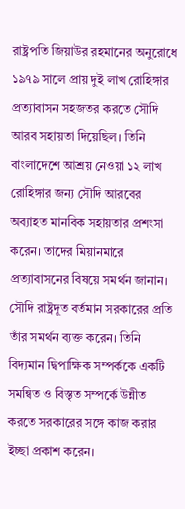রাষ্ট্রপতি জিয়াউর রহমানের অনুরোধে ১৯৭৯ সালে প্রায় দুই লাখ রোহিঙ্গার প্রত্যাবাসন সহজতর করতে সৌদি আরব সহায়তা দিয়েছিল। তিনি বাংলাদেশে আশ্রয় নেওয়া ১২ লাখ রোহিঙ্গার জন্য সৌদি আরবের অব্যাহত মানবিক সহায়তার প্রশংসা করেন। তাদের মিয়ানমারে প্রত্যাবাসনের বিষয়ে সমর্থন জানান।
সৌদি রাষ্ট্রদূত বর্তমান সরকারের প্রতি তাঁর সমর্থন ব্যক্ত করেন। তিনি বিদ্যমান দ্বিপাক্ষিক সম্পর্ককে একটি সমন্বিত ও বিস্তৃত সম্পর্কে উন্নীত করতে সরকারের সঙ্গে কাজ করার ইচ্ছা প্রকাশ করেন।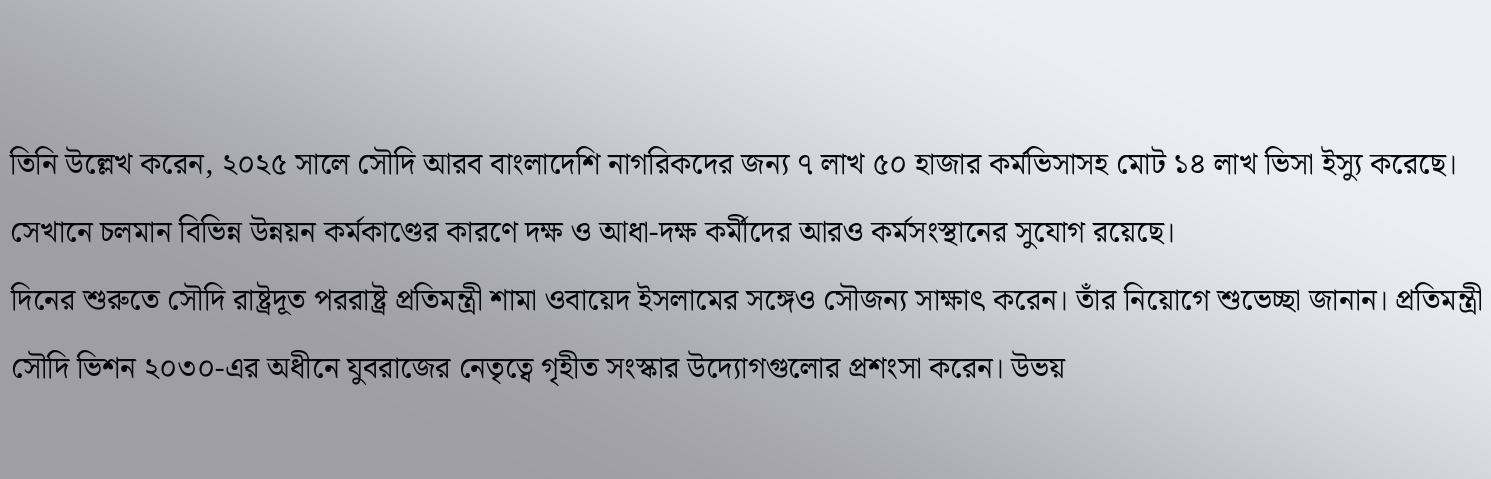তিনি উল্লেখ করেন, ২০২৫ সালে সৌদি আরব বাংলাদেশি নাগরিকদের জন্য ৭ লাখ ৫০ হাজার কর্মভিসাসহ মোট ১৪ লাখ ভিসা ইস্যু করেছে। সেখানে চলমান বিভিন্ন উন্নয়ন কর্মকাণ্ডের কারণে দক্ষ ও আধা-দক্ষ কর্মীদের আরও কর্মসংস্থানের সুযোগ রয়েছে।
দিনের শুরুতে সৌদি রাষ্ট্রদূত পররাষ্ট্র প্রতিমন্ত্রী শামা ওবায়েদ ইসলামের সঙ্গেও সৌজন্য সাক্ষাৎ করেন। তাঁর নিয়োগে শুভেচ্ছা জানান। প্রতিমন্ত্রী সৌদি ভিশন ২০৩০-এর অধীনে যুবরাজের নেতৃত্বে গৃহীত সংস্কার উদ্যোগগুলোর প্রশংসা করেন। উভয়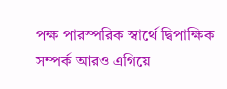পক্ষ পারস্পরিক স্বার্থে দ্বিপাক্ষিক সম্পর্ক আরও এগিয়ে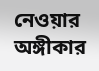নেওয়ার অঙ্গীকার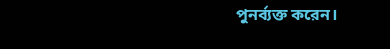পুনর্ব্যক্ত করেন।